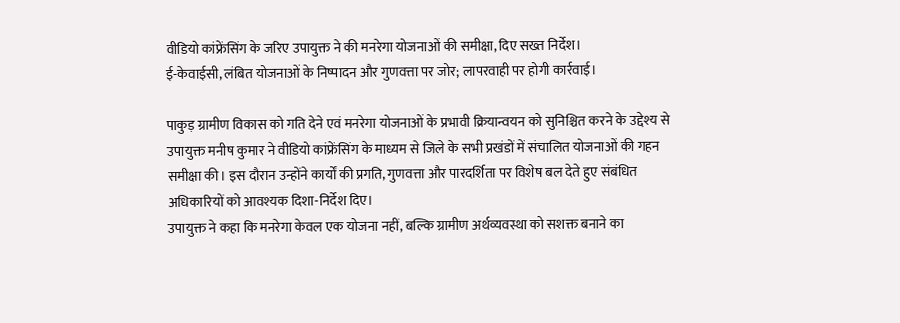वीडियो कांफ्रेंसिंग के जरिए उपायुक्त ने की मनरेगा योजनाओं की समीक्षा, दिए सख्त निर्देश।
ई-केवाईसी, लंबित योजनाओं के निष्पादन और गुणवत्ता पर जोर; लापरवाही पर होगी कार्रवाई।

पाकुड़ ग्रामीण विकास को गति देने एवं मनरेगा योजनाओं के प्रभावी क्रियान्वयन को सुनिश्चित करने के उद्देश्य से उपायुक्त मनीष कुमार ने वीडियो कांफ्रेंसिंग के माध्यम से जिले के सभी प्रखंडों में संचालित योजनाओं की गहन समीक्षा की। इस दौरान उन्होंने कार्यों की प्रगति, गुणवत्ता और पारदर्शिता पर विशेष बल देते हुए संबंधित अधिकारियों को आवश्यक दिशा-निर्देश दिए।
उपायुक्त ने कहा कि मनरेगा केवल एक योजना नहीं, बल्कि ग्रामीण अर्थव्यवस्था को सशक्त बनाने का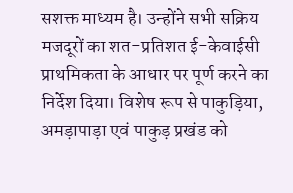सशक्त माध्यम है। उन्होंने सभी सक्रिय मजदूरों का शत-प्रतिशत ई-केवाईसी प्राथमिकता के आधार पर पूर्ण करने का निर्देश दिया। विशेष रूप से पाकुड़िया, अमड़ापाड़ा एवं पाकुड़ प्रखंड को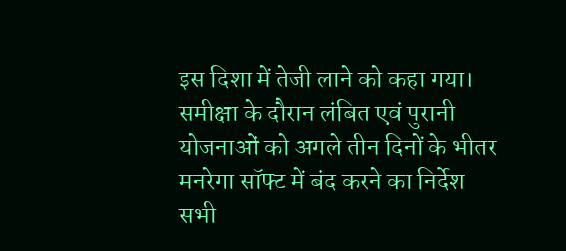इस दिशा में तेजी लाने को कहा गया।
समीक्षा के दौरान लंबित एवं पुरानी योजनाओं को अगले तीन दिनों के भीतर मनरेगा सॉफ्ट में बंद करने का निर्देश सभी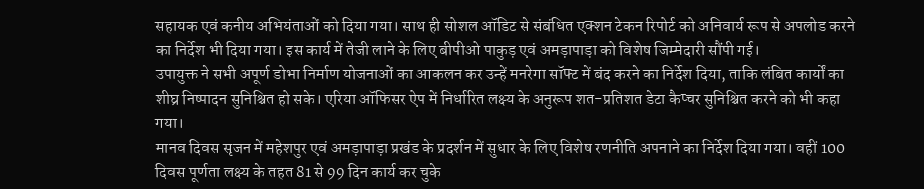सहायक एवं कनीय अभियंताओं को दिया गया। साथ ही सोशल ऑडिट से संबंधित एक्शन टेकन रिपोर्ट को अनिवार्य रूप से अपलोड करने का निर्देश भी दिया गया। इस कार्य में तेजी लाने के लिए बीपीओ पाकुड़ एवं अमड़ापाड़ा को विशेष जिम्मेदारी सौंपी गई।
उपायुक्त ने सभी अपूर्ण डोभा निर्माण योजनाओं का आकलन कर उन्हें मनरेगा सॉफ्ट में बंद करने का निर्देश दिया, ताकि लंबित कार्यों का शीघ्र निष्पादन सुनिश्चित हो सके। एरिया ऑफिसर ऐप में निर्धारित लक्ष्य के अनुरूप शत-प्रतिशत डेटा कैप्चर सुनिश्चित करने को भी कहा गया।
मानव दिवस सृजन में महेशपुर एवं अमड़ापाड़ा प्रखंड के प्रदर्शन में सुधार के लिए विशेष रणनीति अपनाने का निर्देश दिया गया। वहीं 100 दिवस पूर्णता लक्ष्य के तहत 81 से 99 दिन कार्य कर चुके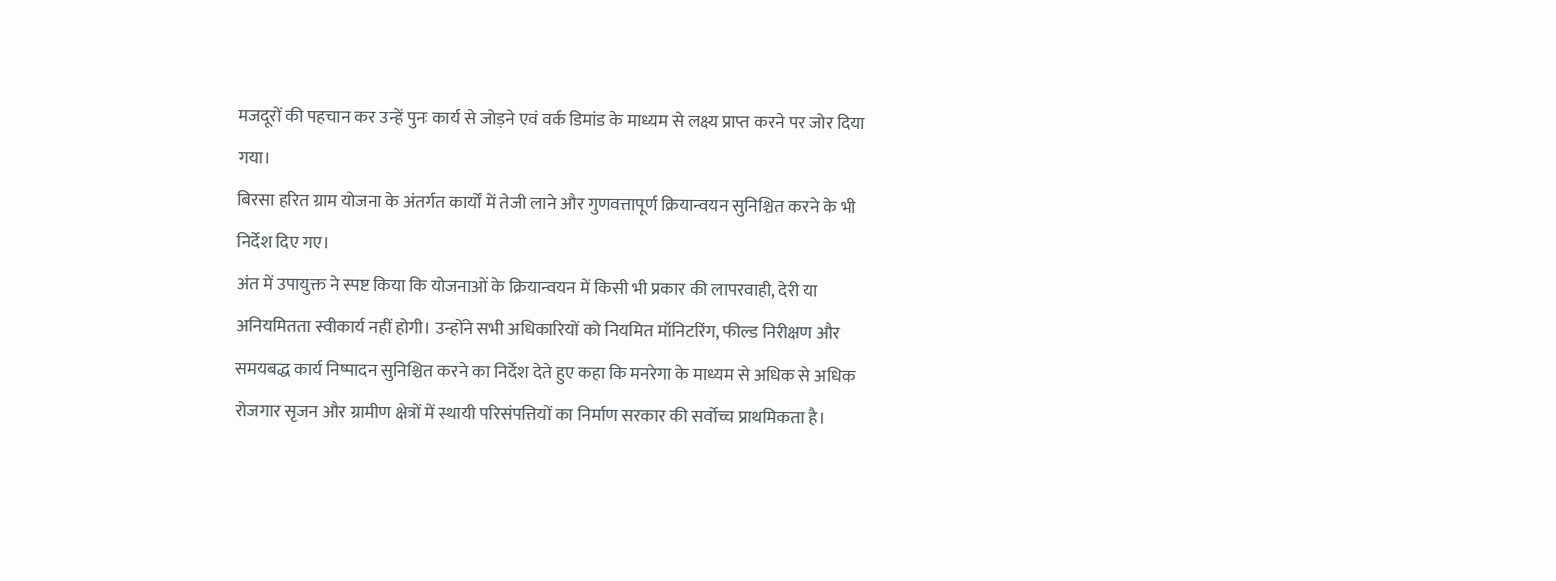मजदूरों की पहचान कर उन्हें पुनः कार्य से जोड़ने एवं वर्क डिमांड के माध्यम से लक्ष्य प्राप्त करने पर जोर दिया गया।
बिरसा हरित ग्राम योजना के अंतर्गत कार्यों में तेजी लाने और गुणवत्तापूर्ण क्रियान्वयन सुनिश्चित करने के भी निर्देश दिए गए।
अंत में उपायुक्त ने स्पष्ट किया कि योजनाओं के क्रियान्वयन में किसी भी प्रकार की लापरवाही, देरी या अनियमितता स्वीकार्य नहीं होगी। उन्होंने सभी अधिकारियों को नियमित मॉनिटरिंग, फील्ड निरीक्षण और समयबद्ध कार्य निष्पादन सुनिश्चित करने का निर्देश देते हुए कहा कि मनरेगा के माध्यम से अधिक से अधिक रोजगार सृजन और ग्रामीण क्षेत्रों में स्थायी परिसंपत्तियों का निर्माण सरकार की सर्वोच्च प्राथमिकता है।